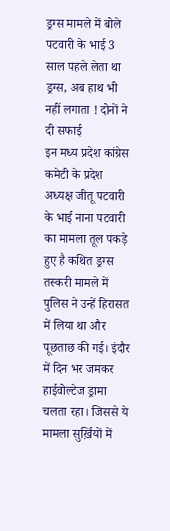ड्रग्स मामले में बोले पटवारी के भाई 3 साल पहले लेता था ड्रग्स, अब हाथ भी नहीं लगाता ! दोनों ने दी सफाई
इन मध्य प्रदेश कांग्रेस कमेटी के प्रदेश अध्यक्ष जीतू पटवारी के भाई नाना पटवारी का मामला तूल पकड़े हुए है कथित ड्रग्स तस्करी मामले में पुलिस ने उन्हें हिरासत में लिया था और पूछताछ की गई। इंदौर में दिन भर जमकर हाईवोल्टेज ड्रामा चलता रहा। जिससे ये मामला सुर्ख़ियों में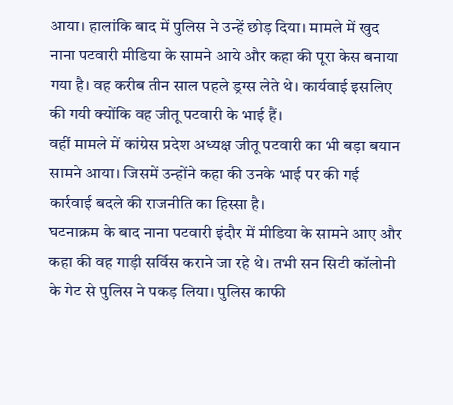आया। हालांकि बाद में पुलिस ने उन्हें छोड़ दिया। मामले में खुद नाना पटवारी मीडिया के सामने आये और कहा की पूरा केस बनाया गया है। वह करीब तीन साल पहले ड्रग्स लेते थे। कार्यवाई इसलिए की गयी क्योंकि वह जीतू पटवारी के भाई हैं।
वहीं मामले में कांग्रेस प्रदेश अध्यक्ष जीतू पटवारी का भी बड़ा बयान सामने आया। जिसमें उन्होंने कहा की उनके भाई पर की गई कार्रवाई बदले की राजनीति का हिस्सा है।
घटनाक्रम के बाद नाना पटवारी इंदौर में मीडिया के सामने आए और कहा की वह गाड़ी सर्विस कराने जा रहे थे। तभी सन सिटी कॉलोनी के गेट से पुलिस ने पकड़ लिया। पुलिस काफी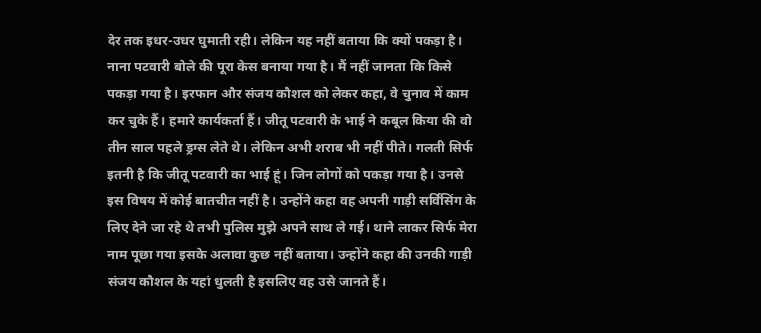देर तक इधर-उधर घुमाती रही। लेकिन यह नहीं बताया कि क्यों पकड़ा है। नाना पटवारी बोले की पूरा केस बनाया गया है। मैं नहीं जानता कि किसे पकड़ा गया है। इरफान और संजय कौशल को लेकर कहा, वे चुनाव में काम कर चुके हैं। हमारे कार्यकर्ता हैं। जीतू पटवारी के भाई ने कबूल किया की वो तीन साल पहले ड्रग्स लेते थे। लेकिन अभी शराब भी नहीं पीते। गलती सिर्फ इतनी है कि जीतू पटवारी का भाई हूं। जिन लोगों को पकड़ा गया है। उनसे इस विषय में कोई बातचीत नहीं है। उन्होंने कहा वह अपनी गाड़ी सर्विसिंग के लिए देने जा रहे थे तभी पुलिस मुझे अपने साथ ले गई। थाने लाकर सिर्फ मेरा नाम पूछा गया इसके अलावा कुछ नहीं बताया। उन्होंने कहा की उनकी गाड़ी संजय कौशल के यहां धुलती है इसलिए वह उसे जानते हैं।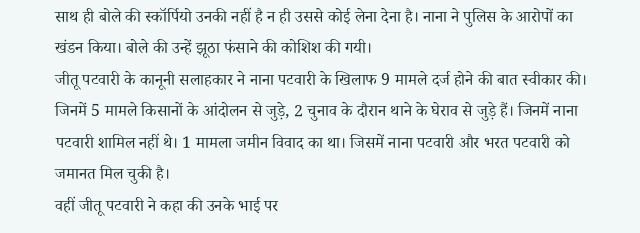साथ ही बोले की स्कॉर्पियो उनकी नहीं है न ही उससे कोई लेना देना है। नाना ने पुलिस के आरोपों का खंडन किया। बोले की उन्हें झूठा फंसाने की कोशिश की गयी।
जीतू पटवारी के कानूनी सलाहकार ने नाना पटवारी के खिलाफ 9 मामले दर्ज होने की बात स्वीकार की। जिनमें 5 मामले किसानों के आंदोलन से जुड़े, 2 चुनाव के दौरान थाने के घेराव से जुड़े हैं। जिनमें नाना पटवारी शामिल नहीं थे। 1 मामला जमीन विवाद का था। जिसमें नाना पटवारी और भरत पटवारी को जमानत मिल चुकी है।
वहीं जीतू पटवारी ने कहा की उनके भाई पर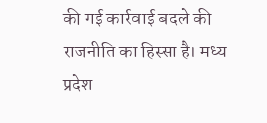की गई कार्रवाई बदले की राजनीति का हिस्सा है। मध्य प्रदेश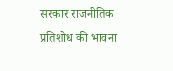सरकार राजनीतिक प्रतिशोध की भावना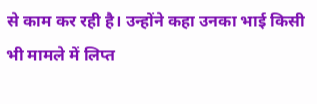से काम कर रही है। उन्होंने कहा उनका भाई किसी भी मामले में लिप्त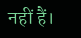नहीं हैं।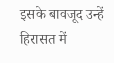इसके बावजूद उन्हें हिरासत में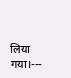लिया गया।---